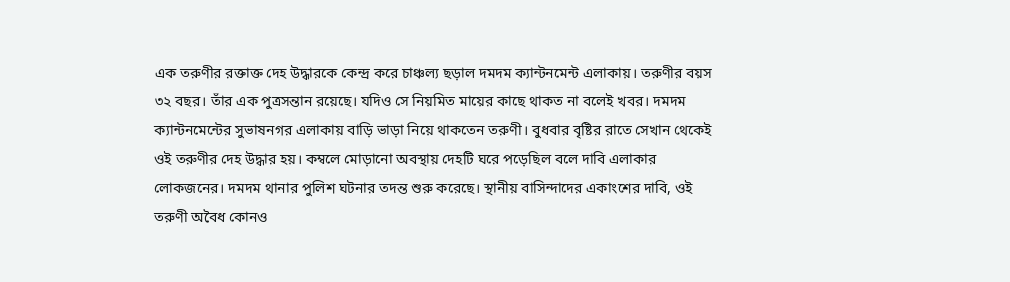এক তরুণীর রক্তাক্ত দেহ উদ্ধারকে কেন্দ্র করে চাঞ্চল্য ছড়াল দমদম ক্যান্টনমেন্ট এলাকায়। তরুণীর বয়স ৩২ বছর। তাঁর এক পুত্রসন্তান রয়েছে। যদিও সে নিয়মিত মায়ের কাছে থাকত না বলেই খবর। দমদম ক্যান্টনমেন্টের সুভাষনগর এলাকায় বাড়ি ভাড়া নিয়ে থাকতেন তরুণী। বুধবার বৃষ্টির রাতে সেখান থেকেই ওই তরুণীর দেহ উদ্ধার হয়। কম্বলে মোড়ানো অবস্থায় দেহটি ঘরে পড়েছিল বলে দাবি এলাকার লোকজনের। দমদম থানার পুলিশ ঘটনার তদন্ত শুরু করেছে। স্থানীয় বাসিন্দাদের একাংশের দাবি, ওই তরুণী অবৈধ কোনও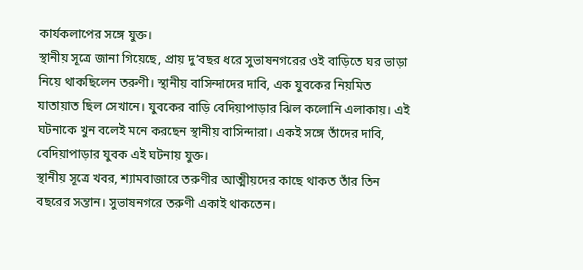কার্যকলাপের সঙ্গে যুক্ত।
স্থানীয় সূত্রে জানা গিয়েছে, প্রায় দু’বছর ধরে সুভাষনগরের ওই বাড়িতে ঘর ভাড়া নিয়ে থাকছিলেন তরুণী। স্থানীয় বাসিন্দাদের দাবি, এক যুবকের নিয়মিত যাতায়াত ছিল সেখানে। যুবকের বাড়ি বেদিয়াপাড়ার ঝিল কলোনি এলাকায়। এই ঘটনাকে খুন বলেই মনে করছেন স্থানীয় বাসিন্দারা। একই সঙ্গে তাঁদের দাবি, বেদিয়াপাড়ার যুবক এই ঘটনায় যুক্ত।
স্থানীয় সূত্রে খবর, শ্যামবাজারে তরুণীর আত্মীয়দের কাছে থাকত তাঁর তিন বছরের সন্তান। সুভাষনগরে তরুণী একাই থাকতেন।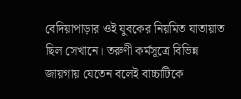বেদিয়াপাড়ার ওই যুবকের নিয়মিত যাতায়াত ছিল সেখানে। তরুণী কর্মসূত্রে বিভিন্ন জায়গায় যেতেন বলেই বাচ্চাটিকে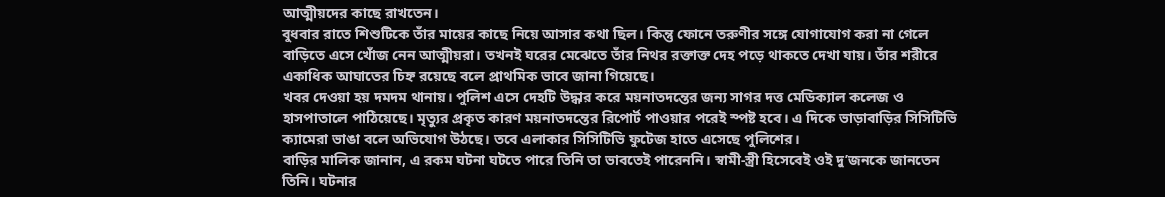আত্মীয়দের কাছে রাখতেন।
বুধবার রাতে শিশুটিকে তাঁর মায়ের কাছে নিয়ে আসার কথা ছিল। কিন্তু ফোনে তরুণীর সঙ্গে যোগাযোগ করা না গেলে বাড়িতে এসে খোঁজ নেন আত্মীয়রা। তখনই ঘরের মেঝেতে তাঁর নিথর রক্তাক্ত দেহ পড়ে থাকতে দেখা যায়। তাঁর শরীরে একাধিক আঘাতের চিহ্ন রয়েছে বলে প্রাথমিক ভাবে জানা গিয়েছে।
খবর দেওয়া হয় দমদম থানায়। পুলিশ এসে দেহটি উদ্ধার করে ময়নাতদন্তের জন্য সাগর দত্ত মেডিক্যাল কলেজ ও হাসপাতালে পাঠিয়েছে। মৃত্যুর প্রকৃত কারণ ময়নাতদন্তের রিপোর্ট পাওয়ার পরেই স্পষ্ট হবে। এ দিকে ভাড়াবাড়ির সিসিটিভি ক্যামেরা ভাঙা বলে অভিযোগ উঠছে। তবে এলাকার সিসিটিভি ফুটেজ হাতে এসেছে পুলিশের।
বাড়ির মালিক জানান, এ রকম ঘটনা ঘটতে পারে তিনি তা ভাবতেই পারেননি। স্বামী-স্ত্রী হিসেবেই ওই দু’জনকে জানতেন তিনি। ঘটনার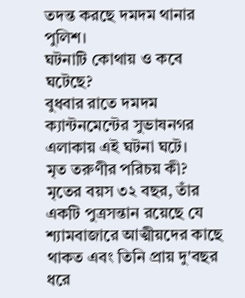তদন্ত করছে দমদম থানার পুলিশ।
ঘটনাটি কোথায় ও কবে ঘটেছে?
বুধবার রাতে দমদম ক্যান্টনমেন্টের সুভাষনগর এলাকায় এই ঘটনা ঘটে।
মৃত তরুণীর পরিচয় কী?
মৃতের বয়স ৩২ বছর, তাঁর একটি পুত্রসন্তান রয়েছে যে শ্যামবাজারে আত্মীয়দের কাছে থাকত এবং তিনি প্রায় দু'বছর ধরে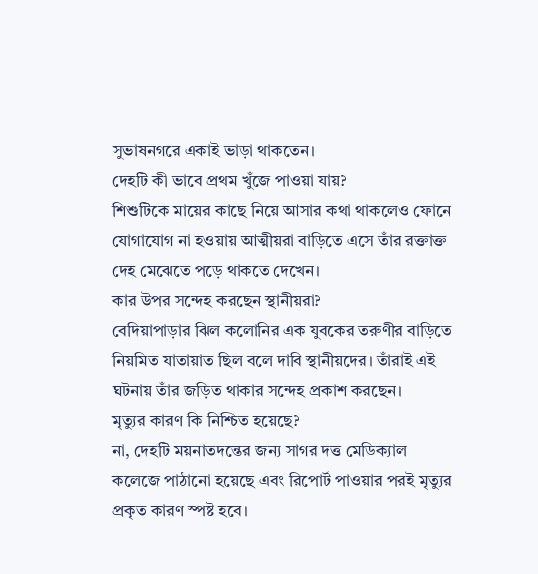সুভাষনগরে একাই ভাড়া থাকতেন।
দেহটি কী ভাবে প্রথম খুঁজে পাওয়া যায়?
শিশুটিকে মায়ের কাছে নিয়ে আসার কথা থাকলেও ফোনে যোগাযোগ না হওয়ায় আত্মীয়রা বাড়িতে এসে তাঁর রক্তাক্ত দেহ মেঝেতে পড়ে থাকতে দেখেন।
কার উপর সন্দেহ করছেন স্থানীয়রা?
বেদিয়াপাড়ার ঝিল কলোনির এক যুবকের তরুণীর বাড়িতে নিয়মিত যাতায়াত ছিল বলে দাবি স্থানীয়দের। তাঁরাই এই ঘটনায় তাঁর জড়িত থাকার সন্দেহ প্রকাশ করছেন।
মৃত্যুর কারণ কি নিশ্চিত হয়েছে?
না, দেহটি ময়নাতদন্তের জন্য সাগর দত্ত মেডিক্যাল কলেজে পাঠানো হয়েছে এবং রিপোর্ট পাওয়ার পরই মৃত্যুর প্রকৃত কারণ স্পষ্ট হবে।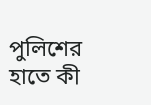পুলিশের হাতে কী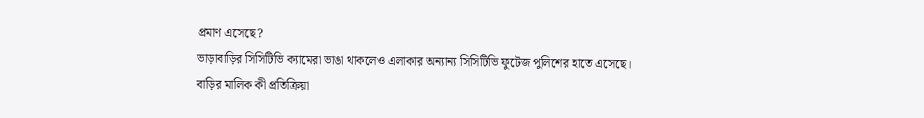প্রমাণ এসেছে?
ভাড়াবাড়ির সিসিটিভি ক্যামেরা ভাঙা থাকলেও এলাকার অন্যান্য সিসিটিভি ফুটেজ পুলিশের হাতে এসেছে।
বাড়ির মালিক কী প্রতিক্রিয়া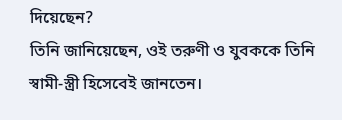দিয়েছেন?
তিনি জানিয়েছেন, ওই তরুণী ও যুবককে তিনি স্বামী-স্ত্রী হিসেবেই জানতেন।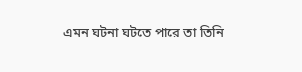এমন ঘটনা ঘটতে পারে তা তিনি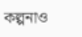কল্পনাও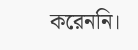করেননি।